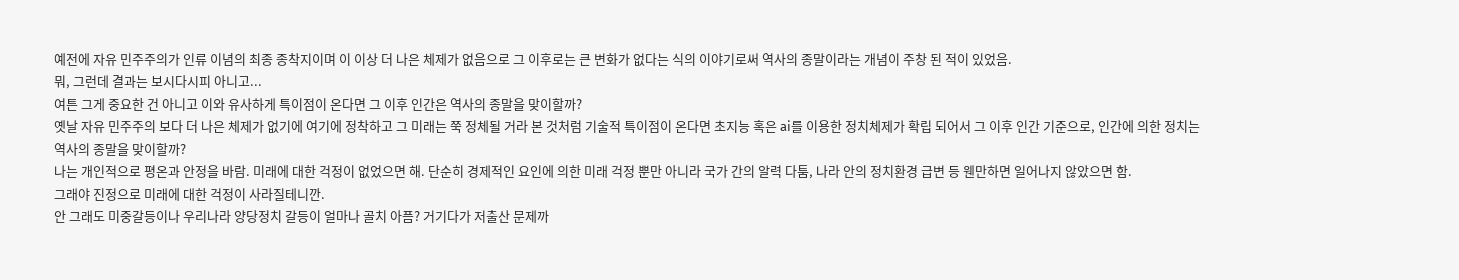예전에 자유 민주주의가 인류 이념의 최종 종착지이며 이 이상 더 나은 체제가 없음으로 그 이후로는 큰 변화가 없다는 식의 이야기로써 역사의 종말이라는 개념이 주창 된 적이 있었음.
뭐, 그런데 결과는 보시다시피 아니고...
여튼 그게 중요한 건 아니고 이와 유사하게 특이점이 온다면 그 이후 인간은 역사의 종말을 맞이할까?
옛날 자유 민주주의 보다 더 나은 체제가 없기에 여기에 정착하고 그 미래는 쭉 정체될 거라 본 것처럼 기술적 특이점이 온다면 초지능 혹은 ai를 이용한 정치체제가 확립 되어서 그 이후 인간 기준으로, 인간에 의한 정치는 역사의 종말을 맞이할까?
나는 개인적으로 평온과 안정을 바람. 미래에 대한 걱정이 없었으면 해. 단순히 경제적인 요인에 의한 미래 걱정 뿐만 아니라 국가 간의 알력 다툼, 나라 안의 정치환경 급변 등 웬만하면 일어나지 않았으면 함.
그래야 진정으로 미래에 대한 걱정이 사라질테니깐.
안 그래도 미중갈등이나 우리나라 양당정치 갈등이 얼마나 골치 아픔? 거기다가 저출산 문제까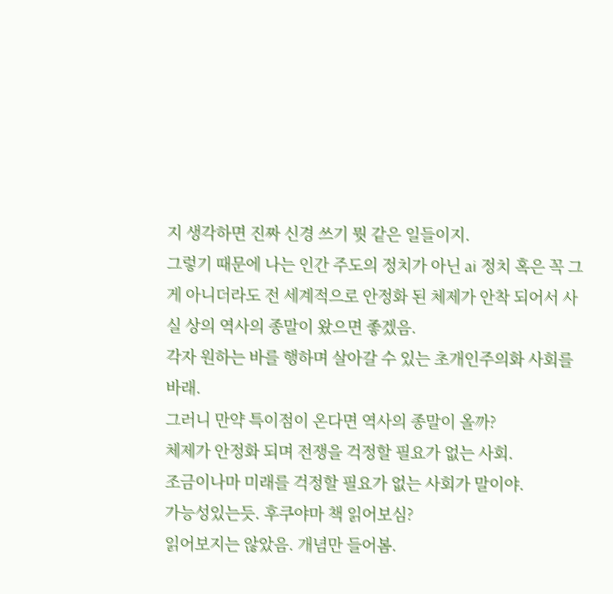지 생각하면 진짜 신경 쓰기 뭣 같은 일들이지.
그렇기 때문에 나는 인간 주도의 정치가 아닌 ai 정치 혹은 꼭 그게 아니더라도 전 세계적으로 안정화 된 체제가 안착 되어서 사실 상의 역사의 종말이 왔으면 좋겠음.
각자 원하는 바를 행하며 살아갈 수 있는 초개인주의화 사회를 바래.
그러니 만약 특이점이 온다면 역사의 종말이 올까?
체제가 안정화 되며 전쟁을 걱정할 필요가 없는 사회.
조금이나마 미래를 걱정할 필요가 없는 사회가 말이야.
가능성있는듯. 후쿠야마 책 읽어보심?
읽어보지는 않았음. 개념만 들어봄.